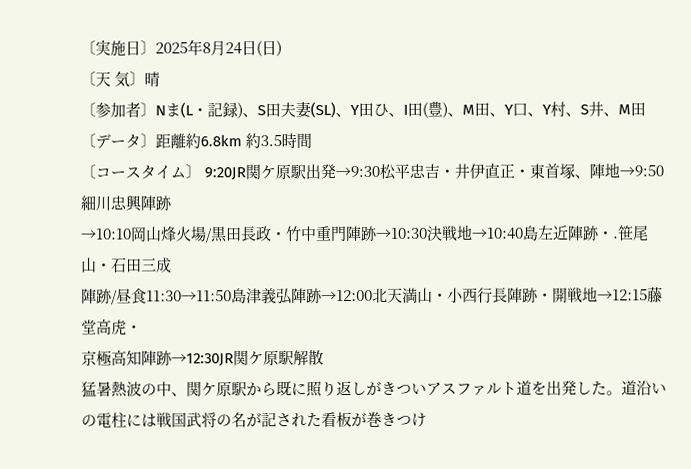〔実施日〕2025年8月24日(日)
〔天 気〕晴
〔参加者〕Nま(L・記録)、S田夫妻(SL)、Y田ひ、I田(豊)、M田、Y口、Y村、S井、M田
〔データ〕距離約6.8km 約3.5時間
〔コースタイム〕 9:20JR関ケ原駅出発→9:30松平忠吉・井伊直正・東首塚、陣地→9:50細川忠興陣跡
→10:10岡山烽火場/黒田長政・竹中重門陣跡→10:30決戦地→10:40島左近陣跡・.笹尾山・石田三成
陣跡/昼食11:30→11:50島津義弘陣跡→12:00北天満山・小西行長陣跡・開戦地→12:15藤堂高虎・
京極高知陣跡→12:30JR関ケ原駅解散
猛暑熱波の中、関ケ原駅から既に照り返しがきついアスファルト道を出発した。道沿いの電柱には戦国武将の名が記された看板が巻きつけ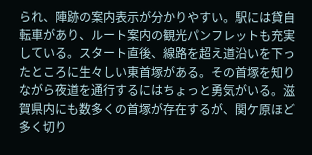られ、陣跡の案内表示が分かりやすい。駅には貸自転車があり、ルート案内の観光パンフレットも充実している。スタート直後、線路を超え道沿いを下ったところに生々しい東首塚がある。その首塚を知りながら夜道を通行するにはちょっと勇気がいる。滋賀県内にも数多くの首塚が存在するが、関ケ原ほど多く切り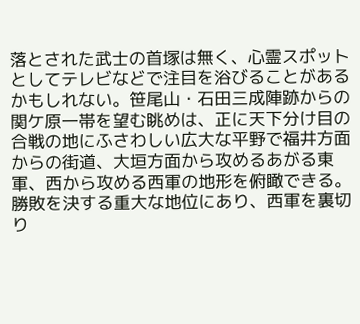落とされた武士の首塚は無く、心霊スポットとしてテレビなどで注目を浴びることがあるかもしれない。笹尾山・石田三成陣跡からの関ケ原一帯を望む眺めは、正に天下分け目の合戦の地にふさわしい広大な平野で福井方面からの街道、大垣方面から攻めるあがる東軍、西から攻める西軍の地形を俯瞰できる。勝敗を決する重大な地位にあり、西軍を裏切り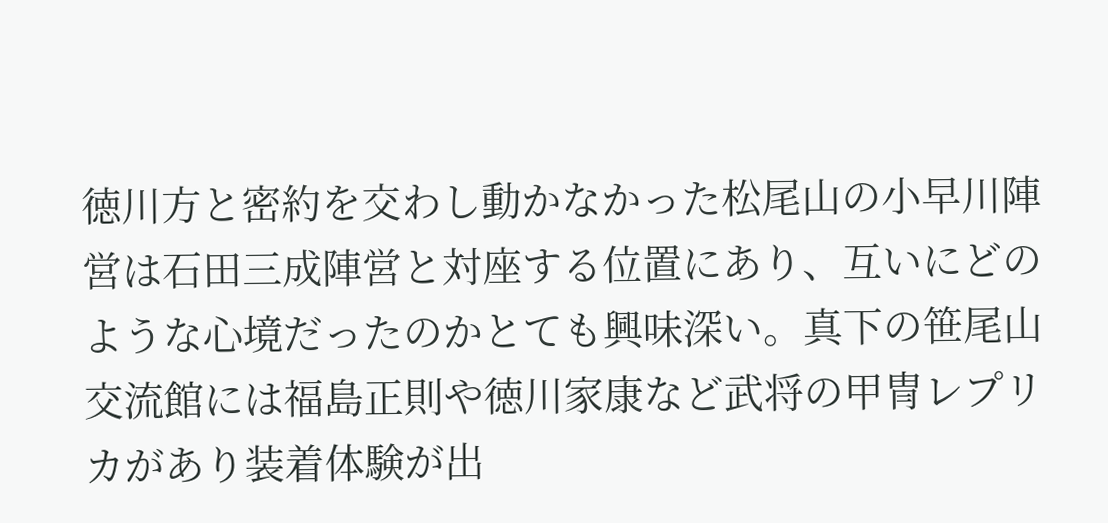徳川方と密約を交わし動かなかった松尾山の小早川陣営は石田三成陣営と対座する位置にあり、互いにどのような心境だったのかとても興味深い。真下の笹尾山交流館には福島正則や徳川家康など武将の甲冑レプリカがあり装着体験が出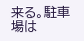来る。駐車場は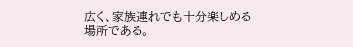広く、家族連れでも十分楽しめる場所である。